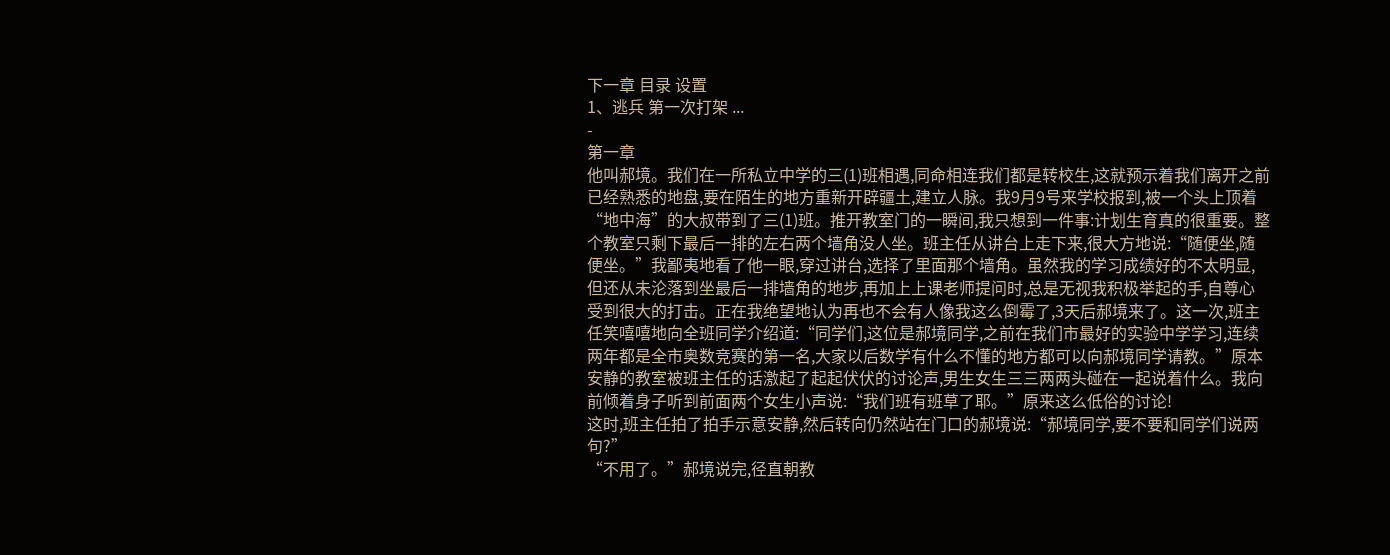下一章 目录 设置
1、逃兵 第一次打架 ...
-
第一章
他叫郝境。我们在一所私立中学的三(1)班相遇,同命相连我们都是转校生,这就预示着我们离开之前已经熟悉的地盘,要在陌生的地方重新开辟疆土,建立人脉。我9月9号来学校报到,被一个头上顶着“地中海”的大叔带到了三(1)班。推开教室门的一瞬间,我只想到一件事:计划生育真的很重要。整个教室只剩下最后一排的左右两个墙角没人坐。班主任从讲台上走下来,很大方地说:“随便坐,随便坐。”我鄙夷地看了他一眼,穿过讲台,选择了里面那个墙角。虽然我的学习成绩好的不太明显,但还从未沦落到坐最后一排墙角的地步,再加上上课老师提问时,总是无视我积极举起的手,自尊心受到很大的打击。正在我绝望地认为再也不会有人像我这么倒霉了,3天后郝境来了。这一次,班主任笑嘻嘻地向全班同学介绍道:“同学们,这位是郝境同学,之前在我们市最好的实验中学学习,连续两年都是全市奥数竞赛的第一名,大家以后数学有什么不懂的地方都可以向郝境同学请教。”原本安静的教室被班主任的话激起了起起伏伏的讨论声,男生女生三三两两头碰在一起说着什么。我向前倾着身子听到前面两个女生小声说:“我们班有班草了耶。”原来这么低俗的讨论!
这时,班主任拍了拍手示意安静,然后转向仍然站在门口的郝境说:“郝境同学,要不要和同学们说两句?”
“不用了。”郝境说完,径直朝教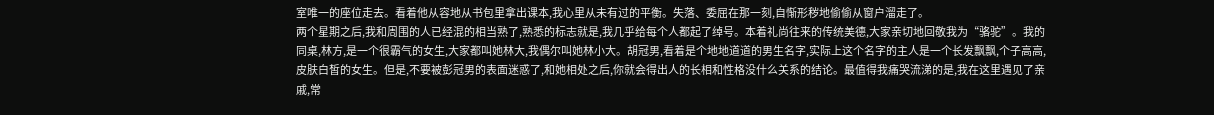室唯一的座位走去。看着他从容地从书包里拿出课本,我心里从未有过的平衡。失落、委屈在那一刻,自惭形秽地偷偷从窗户溜走了。
两个星期之后,我和周围的人已经混的相当熟了,熟悉的标志就是,我几乎给每个人都起了绰号。本着礼尚往来的传统美德,大家亲切地回敬我为“骆驼”。我的同桌,林方,是一个很霸气的女生,大家都叫她林大,我偶尔叫她林小大。胡冠男,看着是个地地道道的男生名字,实际上这个名字的主人是一个长发飘飘,个子高高,皮肤白皙的女生。但是,不要被彭冠男的表面迷惑了,和她相处之后,你就会得出人的长相和性格没什么关系的结论。最值得我痛哭流涕的是,我在这里遇见了亲戚,常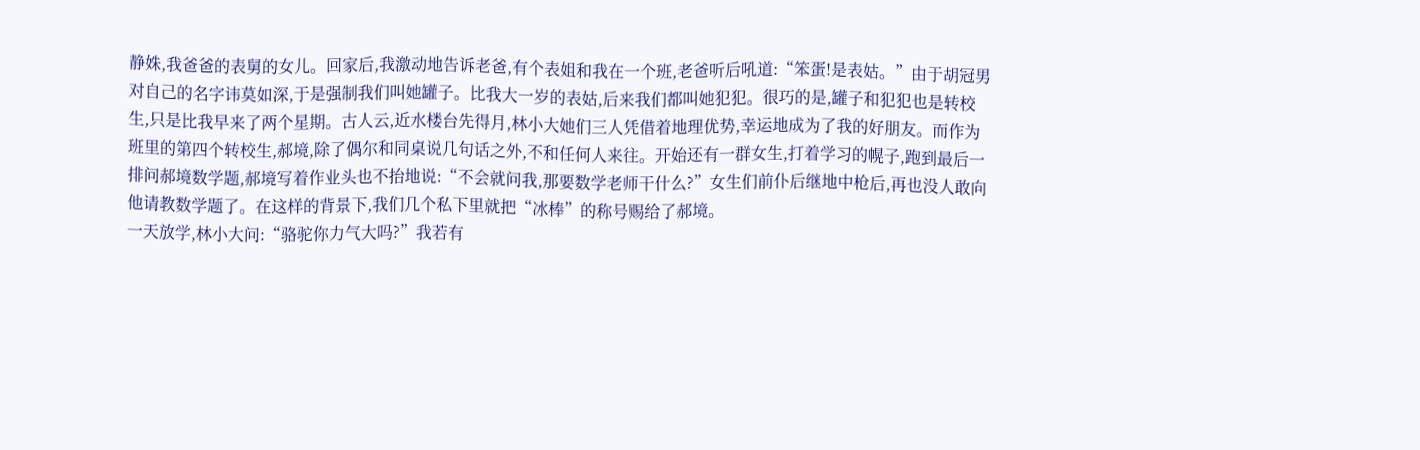静姝,我爸爸的表舅的女儿。回家后,我激动地告诉老爸,有个表姐和我在一个班,老爸听后吼道:“笨蛋!是表姑。”由于胡冠男对自己的名字讳莫如深,于是强制我们叫她罐子。比我大一岁的表姑,后来我们都叫她犯犯。很巧的是,罐子和犯犯也是转校生,只是比我早来了两个星期。古人云,近水楼台先得月,林小大她们三人凭借着地理优势,幸运地成为了我的好朋友。而作为班里的第四个转校生,郝境,除了偶尔和同桌说几句话之外,不和任何人来往。开始还有一群女生,打着学习的幌子,跑到最后一排问郝境数学题,郝境写着作业头也不抬地说:“不会就问我,那要数学老师干什么?”女生们前仆后继地中枪后,再也没人敢向他请教数学题了。在这样的背景下,我们几个私下里就把“冰棒”的称号赐给了郝境。
一天放学,林小大问:“骆驼你力气大吗?”我若有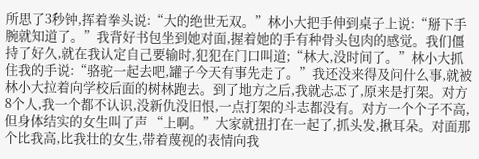所思了3秒钟,挥着拳头说:“大的绝世无双。”林小大把手伸到桌子上说:“掰下手腕就知道了。”我背好书包坐到她对面,握着她的手有种骨头包肉的感觉。我们僵持了好久,就在我认定自己要输时,犯犯在门口叫道;“林大,没时间了。”林小大抓住我的手说:“骆驼一起去吧,罐子今天有事先走了。”我还没来得及问什么事,就被林小大拉着向学校后面的树林跑去。到了地方之后,我就忐忑了,原来是打架。对方8个人,我一个都不认识,没新仇没旧恨,一点打架的斗志都没有。对方一个个子不高,但身体结实的女生叫了声 “上啊。”大家就扭打在一起了,抓头发,揪耳朵。对面那个比我高,比我壮的女生,带着蔑视的表情向我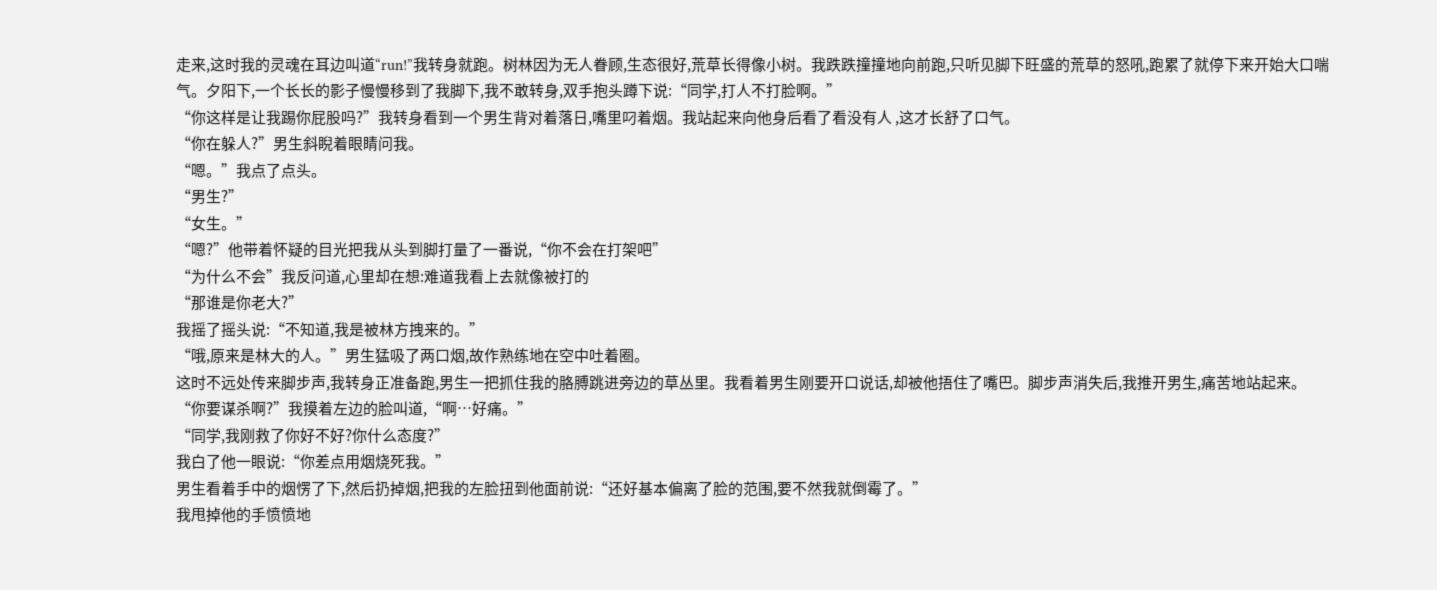走来,这时我的灵魂在耳边叫道“run!”我转身就跑。树林因为无人眷顾,生态很好,荒草长得像小树。我跌跌撞撞地向前跑,只听见脚下旺盛的荒草的怒吼,跑累了就停下来开始大口喘气。夕阳下,一个长长的影子慢慢移到了我脚下,我不敢转身,双手抱头蹲下说:“同学,打人不打脸啊。”
“你这样是让我踢你屁股吗?”我转身看到一个男生背对着落日,嘴里叼着烟。我站起来向他身后看了看没有人 ,这才长舒了口气。
“你在躲人?”男生斜睨着眼睛问我。
“嗯。”我点了点头。
“男生?”
“女生。”
“嗯?”他带着怀疑的目光把我从头到脚打量了一番说,“你不会在打架吧”
“为什么不会”我反问道,心里却在想:难道我看上去就像被打的
“那谁是你老大?”
我摇了摇头说:“不知道,我是被林方拽来的。”
“哦,原来是林大的人。”男生猛吸了两口烟,故作熟练地在空中吐着圈。
这时不远处传来脚步声,我转身正准备跑,男生一把抓住我的胳膊跳进旁边的草丛里。我看着男生刚要开口说话,却被他捂住了嘴巴。脚步声消失后,我推开男生,痛苦地站起来。
“你要谋杀啊?”我摸着左边的脸叫道,“啊…好痛。”
“同学,我刚救了你好不好?你什么态度?”
我白了他一眼说:“你差点用烟烧死我。”
男生看着手中的烟愣了下,然后扔掉烟,把我的左脸扭到他面前说:“还好基本偏离了脸的范围,要不然我就倒霉了。”
我甩掉他的手愤愤地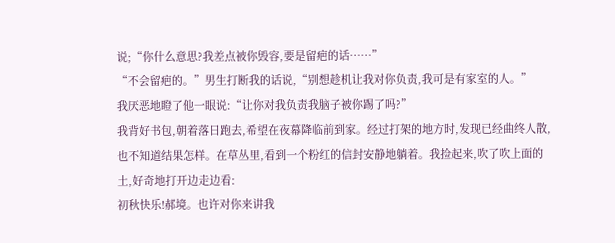说;“你什么意思?我差点被你毁容,要是留疤的话……”
“不会留疤的。”男生打断我的话说,“别想趁机让我对你负责,我可是有家室的人。”
我厌恶地瞪了他一眼说:“让你对我负责我脑子被你踢了吗?”
我背好书包,朝着落日跑去,希望在夜幕降临前到家。经过打架的地方时,发现已经曲终人散,也不知道结果怎样。在草丛里,看到一个粉红的信封安静地躺着。我捡起来,吹了吹上面的土,好奇地打开边走边看:
初秋快乐!郝境。也许对你来讲我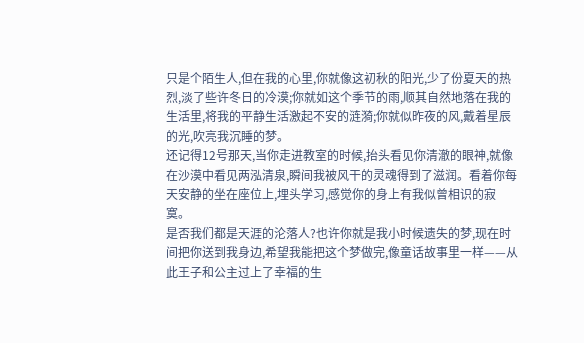只是个陌生人,但在我的心里,你就像这初秋的阳光,少了份夏天的热烈,淡了些许冬日的冷漠;你就如这个季节的雨,顺其自然地落在我的生活里,将我的平静生活激起不安的涟漪;你就似昨夜的风,戴着星辰的光,吹亮我沉睡的梦。
还记得12号那天,当你走进教室的时候,抬头看见你清澈的眼神,就像在沙漠中看见两泓清泉,瞬间我被风干的灵魂得到了滋润。看着你每天安静的坐在座位上,埋头学习,感觉你的身上有我似曾相识的寂寞。
是否我们都是天涯的沦落人?也许你就是我小时候遗失的梦,现在时间把你送到我身边,希望我能把这个梦做完,像童话故事里一样——从此王子和公主过上了幸福的生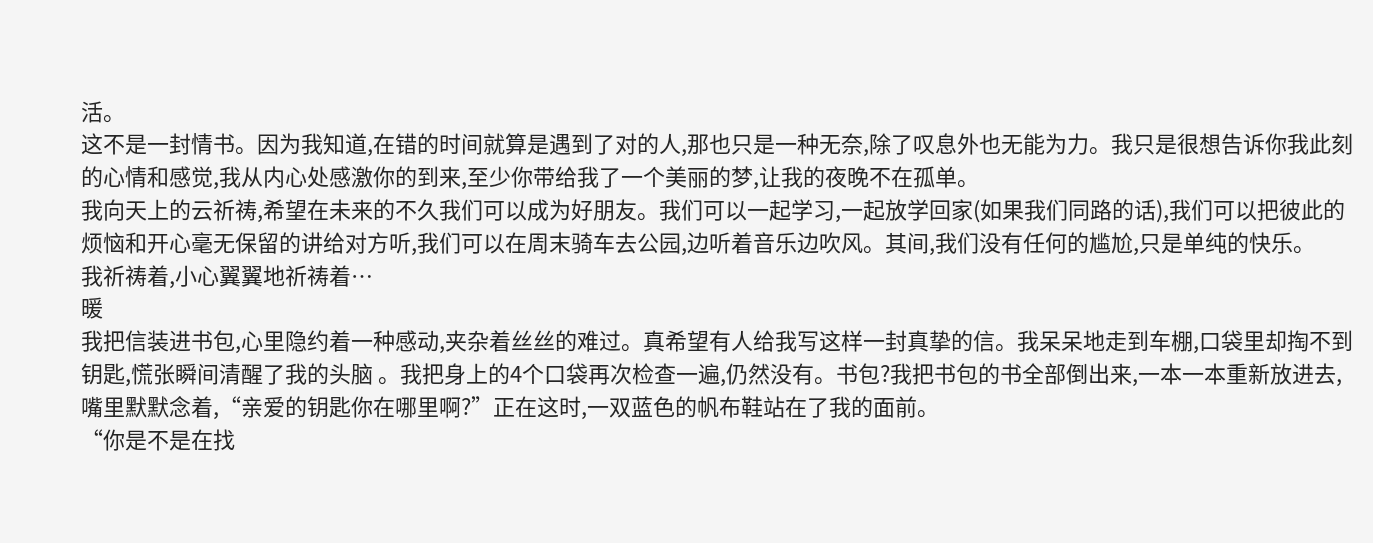活。
这不是一封情书。因为我知道,在错的时间就算是遇到了对的人,那也只是一种无奈,除了叹息外也无能为力。我只是很想告诉你我此刻的心情和感觉,我从内心处感激你的到来,至少你带给我了一个美丽的梦,让我的夜晚不在孤单。
我向天上的云祈祷,希望在未来的不久我们可以成为好朋友。我们可以一起学习,一起放学回家(如果我们同路的话),我们可以把彼此的烦恼和开心毫无保留的讲给对方听,我们可以在周末骑车去公园,边听着音乐边吹风。其间,我们没有任何的尴尬,只是单纯的快乐。
我祈祷着,小心翼翼地祈祷着…
暖
我把信装进书包,心里隐约着一种感动,夹杂着丝丝的难过。真希望有人给我写这样一封真挚的信。我呆呆地走到车棚,口袋里却掏不到钥匙,慌张瞬间清醒了我的头脑 。我把身上的4个口袋再次检查一遍,仍然没有。书包?我把书包的书全部倒出来,一本一本重新放进去,嘴里默默念着,“亲爱的钥匙你在哪里啊?”正在这时,一双蓝色的帆布鞋站在了我的面前。
“你是不是在找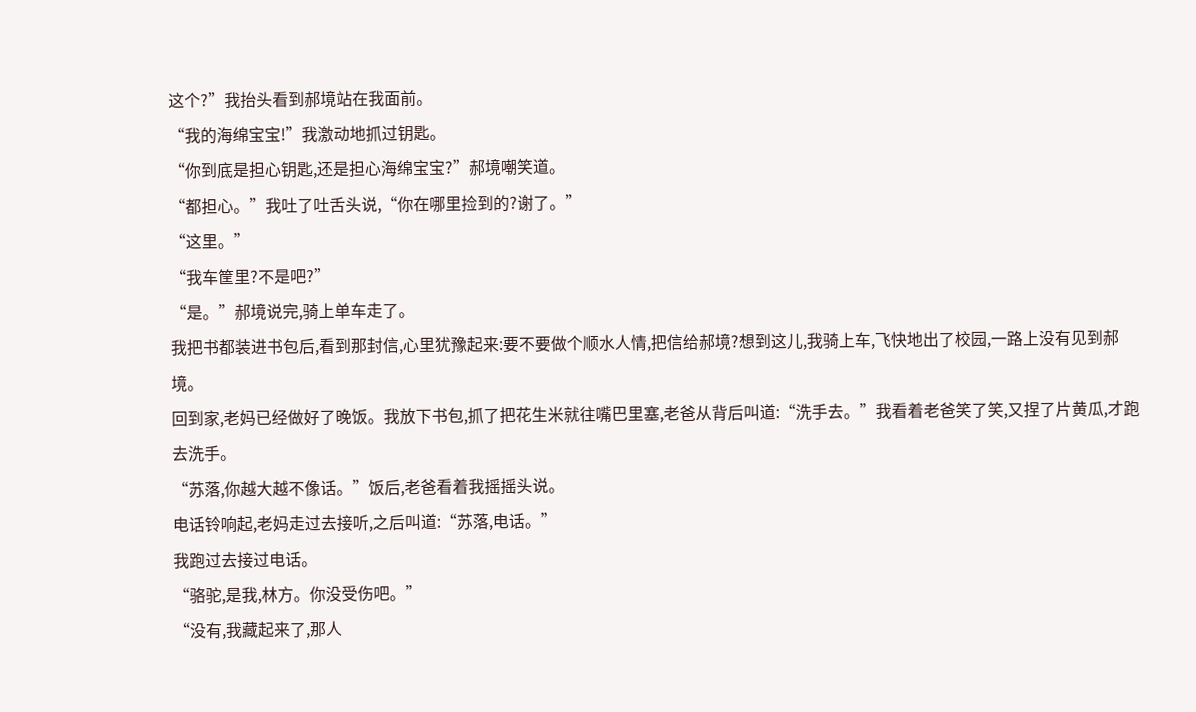这个?”我抬头看到郝境站在我面前。
“我的海绵宝宝!”我激动地抓过钥匙。
“你到底是担心钥匙,还是担心海绵宝宝?”郝境嘲笑道。
“都担心。”我吐了吐舌头说,“你在哪里捡到的?谢了。”
“这里。”
“我车筐里?不是吧?”
“是。”郝境说完,骑上单车走了。
我把书都装进书包后,看到那封信,心里犹豫起来:要不要做个顺水人情,把信给郝境?想到这儿,我骑上车,飞快地出了校园,一路上没有见到郝境。
回到家,老妈已经做好了晚饭。我放下书包,抓了把花生米就往嘴巴里塞,老爸从背后叫道:“洗手去。”我看着老爸笑了笑,又捏了片黄瓜,才跑去洗手。
“苏落,你越大越不像话。”饭后,老爸看着我摇摇头说。
电话铃响起,老妈走过去接听,之后叫道:“苏落,电话。”
我跑过去接过电话。
“骆驼,是我,林方。你没受伤吧。”
“没有,我藏起来了,那人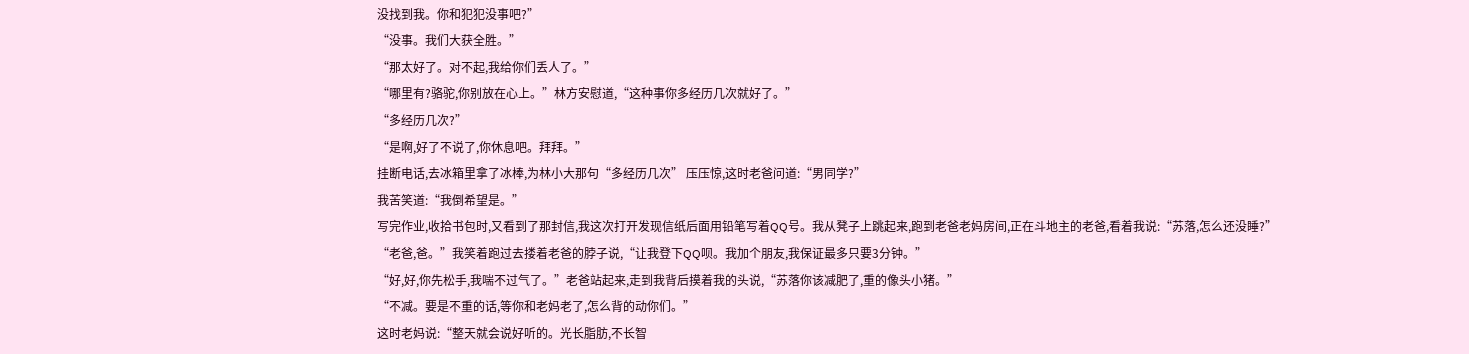没找到我。你和犯犯没事吧?”
“没事。我们大获全胜。”
“那太好了。对不起,我给你们丢人了。”
“哪里有?骆驼,你别放在心上。”林方安慰道,“这种事你多经历几次就好了。”
“多经历几次?”
“是啊,好了不说了,你休息吧。拜拜。”
挂断电话,去冰箱里拿了冰棒,为林小大那句“多经历几次” 压压惊,这时老爸问道:“男同学?”
我苦笑道:“我倒希望是。”
写完作业,收拾书包时,又看到了那封信,我这次打开发现信纸后面用铅笔写着QQ号。我从凳子上跳起来,跑到老爸老妈房间,正在斗地主的老爸,看着我说:“苏落,怎么还没睡?”
“老爸,爸。”我笑着跑过去搂着老爸的脖子说,“让我登下QQ呗。我加个朋友,我保证最多只要3分钟。”
“好,好,你先松手,我喘不过气了。”老爸站起来,走到我背后摸着我的头说,“苏落你该减肥了,重的像头小猪。”
“不减。要是不重的话,等你和老妈老了,怎么背的动你们。”
这时老妈说:“整天就会说好听的。光长脂肪,不长智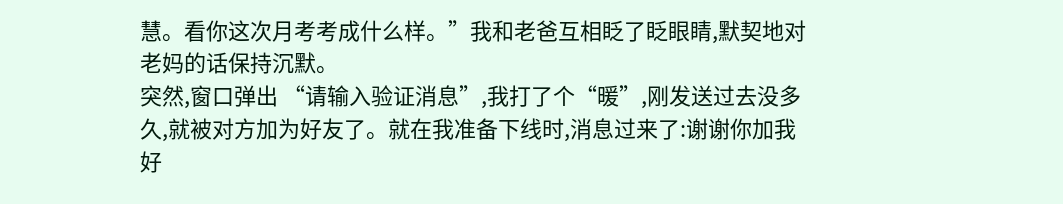慧。看你这次月考考成什么样。”我和老爸互相眨了眨眼睛,默契地对老妈的话保持沉默。
突然,窗口弹出 “请输入验证消息”,我打了个“暖”,刚发送过去没多久,就被对方加为好友了。就在我准备下线时,消息过来了:谢谢你加我好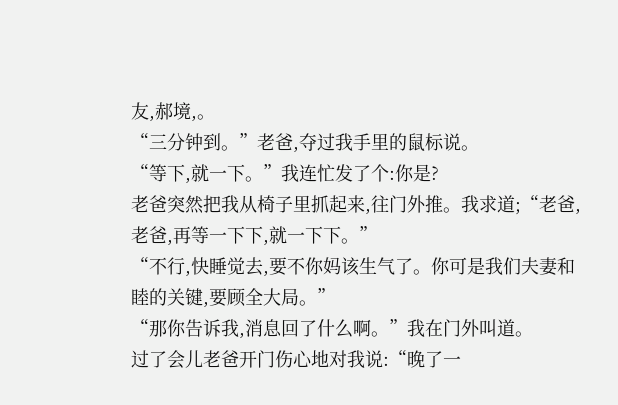友,郝境,。
“三分钟到。”老爸,夺过我手里的鼠标说。
“等下,就一下。”我连忙发了个:你是?
老爸突然把我从椅子里抓起来,往门外推。我求道;“老爸,老爸,再等一下下,就一下下。”
“不行,快睡觉去,要不你妈该生气了。你可是我们夫妻和睦的关键,要顾全大局。”
“那你告诉我,消息回了什么啊。”我在门外叫道。
过了会儿老爸开门伤心地对我说:“晚了一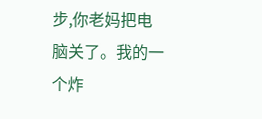步,你老妈把电脑关了。我的一个炸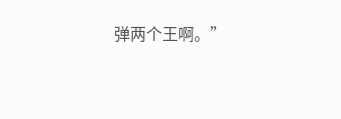弹两个王啊。”